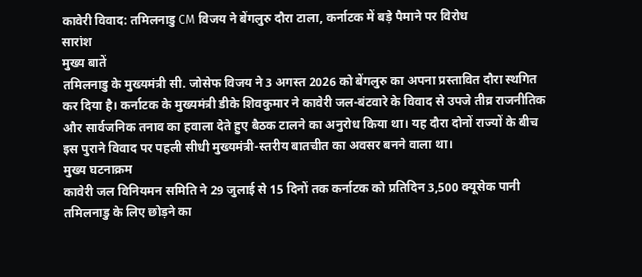कावेरी विवाद: तमिलनाडु CM विजय ने बेंगलुरु दौरा टाला, कर्नाटक में बड़े पैमाने पर विरोध
सारांश
मुख्य बातें
तमिलनाडु के मुख्यमंत्री सी. जोसेफ विजय ने 3 अगस्त 2026 को बेंगलुरु का अपना प्रस्तावित दौरा स्थगित कर दिया है। कर्नाटक के मुख्यमंत्री डीके शिवकुमार ने कावेरी जल-बंटवारे के विवाद से उपजे तीव्र राजनीतिक और सार्वजनिक तनाव का हवाला देते हुए बैठक टालने का अनुरोध किया था। यह दौरा दोनों राज्यों के बीच इस पुराने विवाद पर पहली सीधी मुख्यमंत्री-स्तरीय बातचीत का अवसर बनने वाला था।
मुख्य घटनाक्रम
कावेरी जल विनियमन समिति ने 29 जुलाई से 15 दिनों तक कर्नाटक को प्रतिदिन 3,500 क्यूसेक पानी तमिलनाडु के लिए छोड़ने का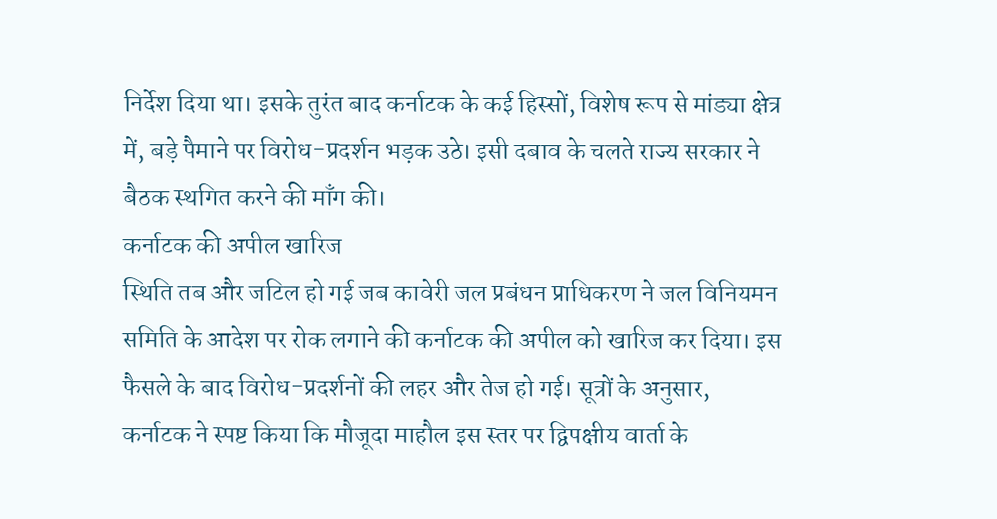निर्देश दिया था। इसके तुरंत बाद कर्नाटक के कई हिस्सों, विशेष रूप से मांड्या क्षेत्र में, बड़े पैमाने पर विरोध-प्रदर्शन भड़क उठे। इसी दबाव के चलते राज्य सरकार ने बैठक स्थगित करने की माँग की।
कर्नाटक की अपील खारिज
स्थिति तब और जटिल हो गई जब कावेरी जल प्रबंधन प्राधिकरण ने जल विनियमन समिति के आदेश पर रोक लगाने की कर्नाटक की अपील को खारिज कर दिया। इस फैसले के बाद विरोध-प्रदर्शनों की लहर और तेज हो गई। सूत्रों के अनुसार, कर्नाटक ने स्पष्ट किया कि मौजूदा माहौल इस स्तर पर द्विपक्षीय वार्ता के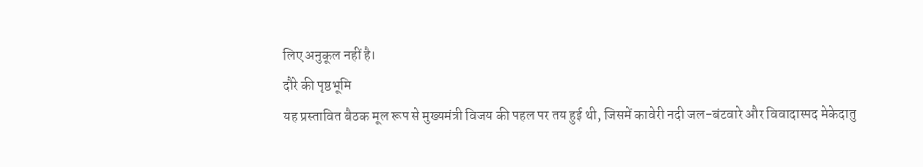लिए अनुकूल नहीं है।
दौरे की पृष्ठभूमि
यह प्रस्तावित बैठक मूल रूप से मुख्यमंत्री विजय की पहल पर तय हुई थी, जिसमें कावेरी नदी जल-बंटवारे और विवादास्पद मेकेदातु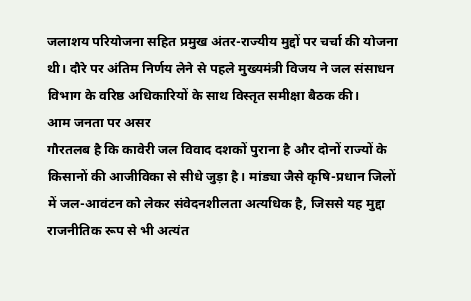जलाशय परियोजना सहित प्रमुख अंतर-राज्यीय मुद्दों पर चर्चा की योजना थी। दौरे पर अंतिम निर्णय लेने से पहले मुख्यमंत्री विजय ने जल संसाधन विभाग के वरिष्ठ अधिकारियों के साथ विस्तृत समीक्षा बैठक की।
आम जनता पर असर
गौरतलब है कि कावेरी जल विवाद दशकों पुराना है और दोनों राज्यों के किसानों की आजीविका से सीधे जुड़ा है। मांड्या जैसे कृषि-प्रधान जिलों में जल-आवंटन को लेकर संवेदनशीलता अत्यधिक है, जिससे यह मुद्दा राजनीतिक रूप से भी अत्यंत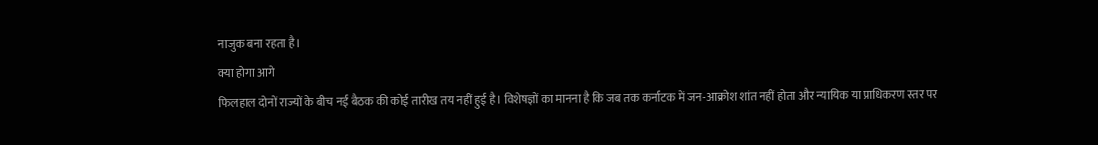नाजुक बना रहता है।
क्या होगा आगे
फिलहाल दोनों राज्यों के बीच नई बैठक की कोई तारीख तय नहीं हुई है। विशेषज्ञों का मानना है कि जब तक कर्नाटक में जन-आक्रोश शांत नहीं होता और न्यायिक या प्राधिकरण स्तर पर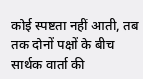कोई स्पष्टता नहीं आती, तब तक दोनों पक्षों के बीच सार्थक वार्ता की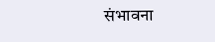संभावना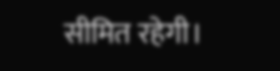सीमित रहेगी।